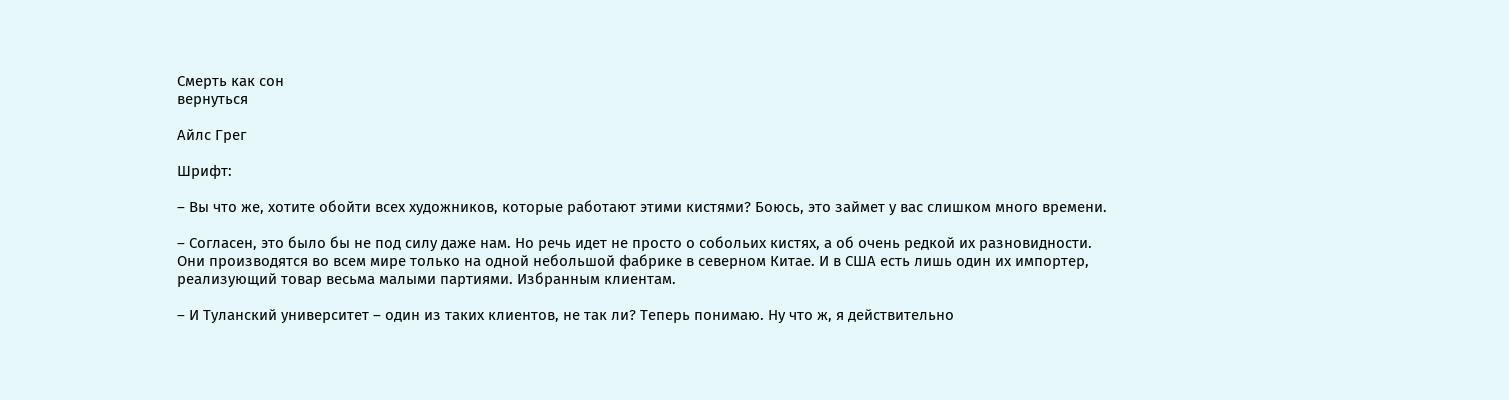Смерть как сон
вернуться

Айлс Грег

Шрифт:

– Вы что же, хотите обойти всех художников, которые работают этими кистями? Боюсь, это займет у вас слишком много времени.

– Согласен, это было бы не под силу даже нам. Но речь идет не просто о собольих кистях, а об очень редкой их разновидности. Они производятся во всем мире только на одной небольшой фабрике в северном Китае. И в США есть лишь один их импортер, реализующий товар весьма малыми партиями. Избранным клиентам.

– И Туланский университет – один из таких клиентов, не так ли? Теперь понимаю. Ну что ж, я действительно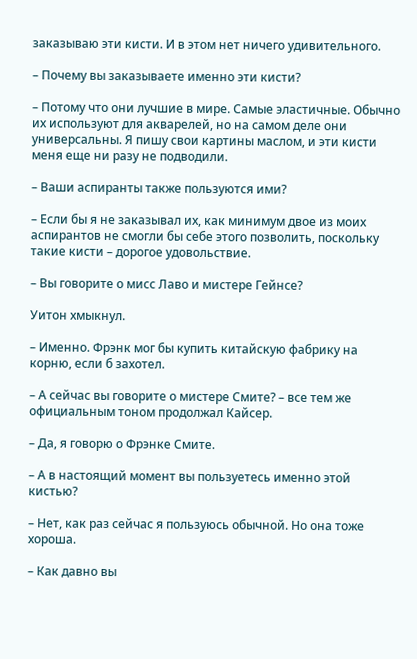заказываю эти кисти. И в этом нет ничего удивительного.

– Почему вы заказываете именно эти кисти?

– Потому что они лучшие в мире. Самые эластичные. Обычно их используют для акварелей, но на самом деле они универсальны. Я пишу свои картины маслом, и эти кисти меня еще ни разу не подводили.

– Ваши аспиранты также пользуются ими?

– Если бы я не заказывал их, как минимум двое из моих аспирантов не смогли бы себе этого позволить, поскольку такие кисти – дорогое удовольствие.

– Вы говорите о мисс Лаво и мистере Гейнсе?

Уитон хмыкнул.

– Именно. Фрэнк мог бы купить китайскую фабрику на корню, если б захотел.

– А сейчас вы говорите о мистере Смите? – все тем же официальным тоном продолжал Кайсер.

– Да, я говорю о Фрэнке Смите.

– А в настоящий момент вы пользуетесь именно этой кистью?

– Нет, как раз сейчас я пользуюсь обычной. Но она тоже хороша.

– Как давно вы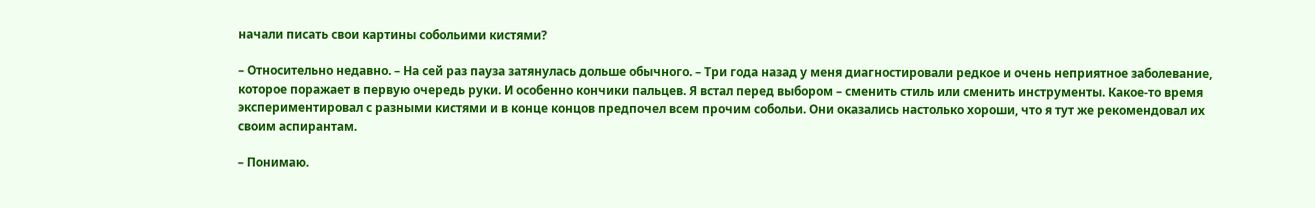начали писать свои картины собольими кистями?

– Относительно недавно. – На сей раз пауза затянулась дольше обычного. – Три года назад у меня диагностировали редкое и очень неприятное заболевание, которое поражает в первую очередь руки. И особенно кончики пальцев. Я встал перед выбором – сменить стиль или сменить инструменты. Какое-то время экспериментировал с разными кистями и в конце концов предпочел всем прочим собольи. Они оказались настолько хороши, что я тут же рекомендовал их своим аспирантам.

– Понимаю.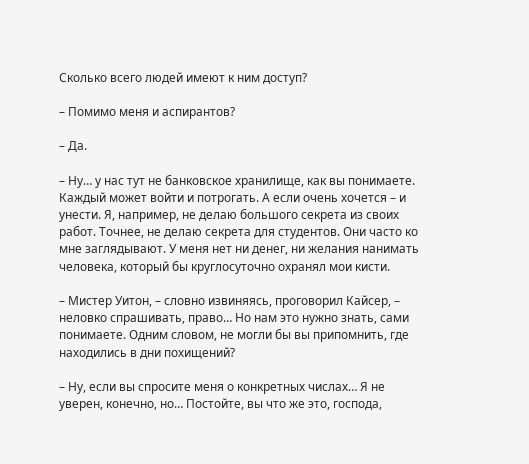Сколько всего людей имеют к ним доступ?

– Помимо меня и аспирантов?

– Да.

– Ну… у нас тут не банковское хранилище, как вы понимаете. Каждый может войти и потрогать. А если очень хочется – и унести. Я, например, не делаю большого секрета из своих работ. Точнее, не делаю секрета для студентов. Они часто ко мне заглядывают. У меня нет ни денег, ни желания нанимать человека, который бы круглосуточно охранял мои кисти.

– Мистер Уитон, – словно извиняясь, проговорил Кайсер, – неловко спрашивать, право… Но нам это нужно знать, сами понимаете. Одним словом, не могли бы вы припомнить, где находились в дни похищений?

– Ну, если вы спросите меня о конкретных числах… Я не уверен, конечно, но… Постойте, вы что же это, господа,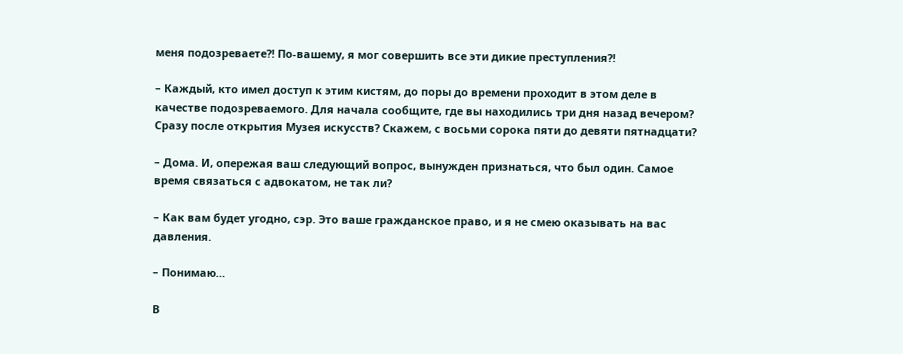меня подозреваете?! По-вашему, я мог совершить все эти дикие преступления?!

– Каждый, кто имел доступ к этим кистям, до поры до времени проходит в этом деле в качестве подозреваемого. Для начала сообщите, где вы находились три дня назад вечером? Сразу после открытия Музея искусств? Скажем, с восьми сорока пяти до девяти пятнадцати?

– Дома. И, опережая ваш следующий вопрос, вынужден признаться, что был один. Самое время связаться с адвокатом, не так ли?

– Как вам будет угодно, сэр. Это ваше гражданское право, и я не смею оказывать на вас давления.

– Понимаю…

В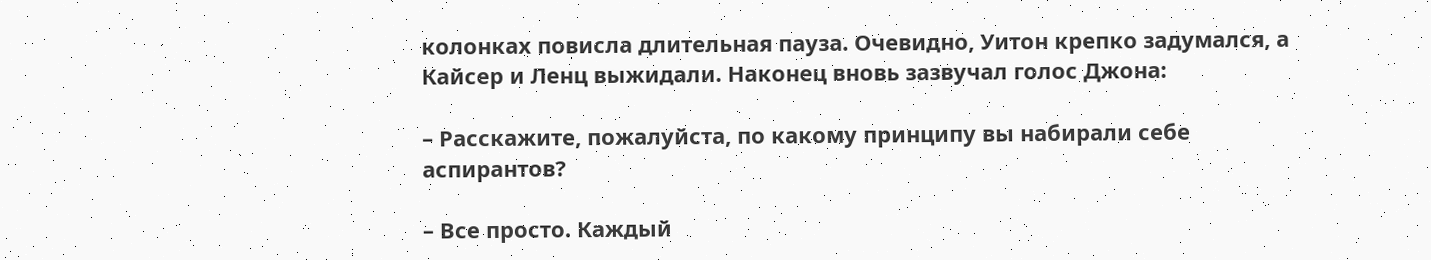колонках повисла длительная пауза. Очевидно, Уитон крепко задумался, а Кайсер и Ленц выжидали. Наконец вновь зазвучал голос Джона:

– Расскажите, пожалуйста, по какому принципу вы набирали себе аспирантов?

– Все просто. Каждый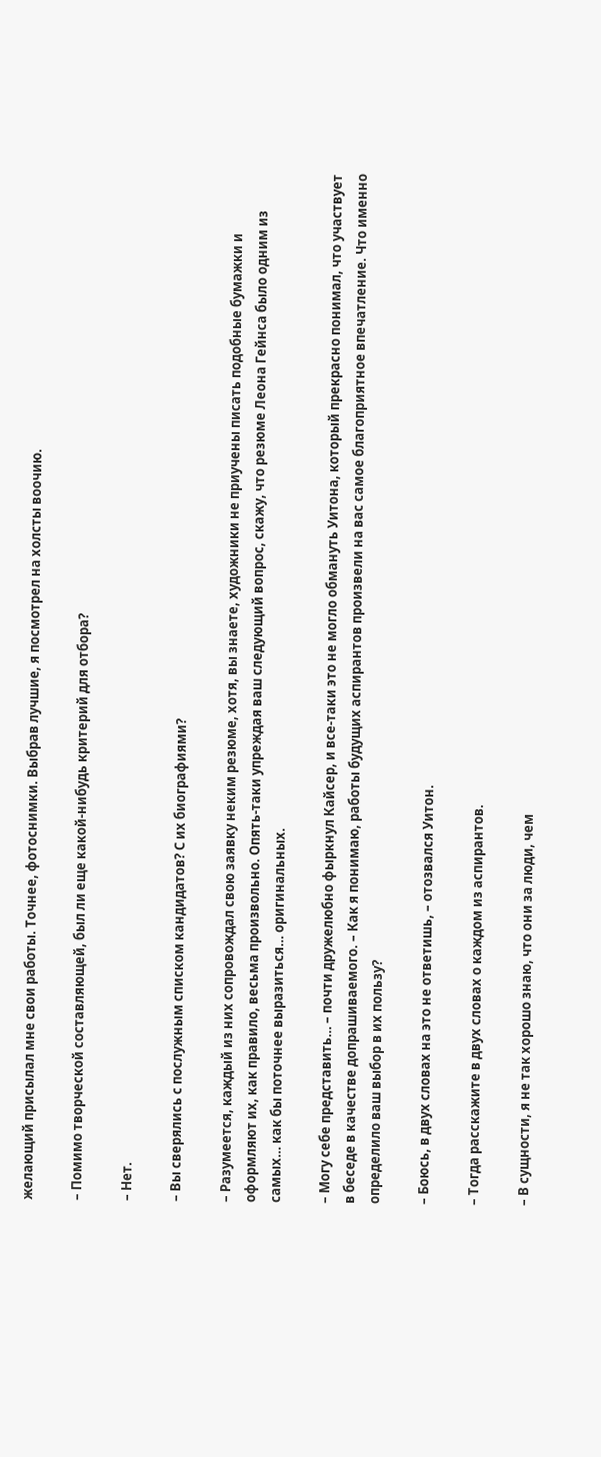желающий присылал мне свои работы. Точнее, фотоснимки. Выбрав лучшие, я посмотрел на холсты воочию.

– Помимо творческой составляющей, был ли еще какой-нибудь критерий для отбора?

– Нет.

– Вы сверялись с послужным списком кандидатов? С их биографиями?

– Разумеется, каждый из них сопровождал свою заявку неким резюме, хотя, вы знаете, художники не приучены писать подобные бумажки и оформляют их, как правило, весьма произвольно. Опять-таки упреждая ваш следующий вопрос, скажу, что резюме Леона Гейнса было одним из самых… как бы поточнее выразиться… оригинальных.

– Могу себе представить… – почти дружелюбно фыркнул Кайсер, и все-таки это не могло обмануть Уитона, который прекрасно понимал, что участвует в беседе в качестве допрашиваемого. – Как я понимаю, работы будущих аспирантов произвели на вас самое благоприятное впечатление. Что именно определило ваш выбор в их пользу?

– Боюсь, в двух словах на это не ответишь, – отозвался Уитон.

– Тогда расскажите в двух словах о каждом из аспирантов.

– В сущности, я не так хорошо знаю, что они за люди, чем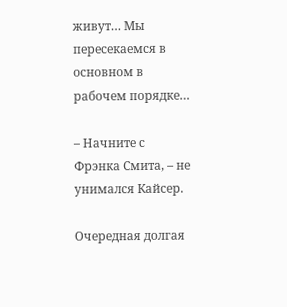живут… Мы пересекаемся в основном в рабочем порядке…

– Начните с Фрэнка Смита, – не унимался Кайсер.

Очередная долгая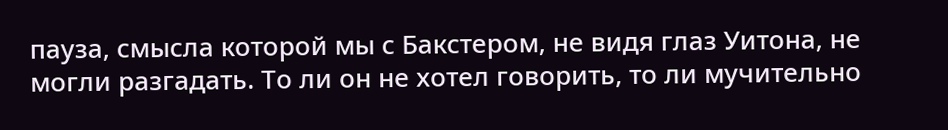пауза, смысла которой мы с Бакстером, не видя глаз Уитона, не могли разгадать. То ли он не хотел говорить, то ли мучительно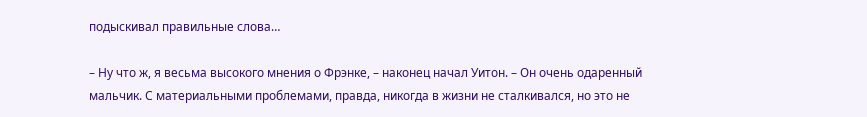подыскивал правильные слова…

– Ну что ж, я весьма высокого мнения о Фрэнке, – наконец начал Уитон. – Он очень одаренный мальчик. С материальными проблемами, правда, никогда в жизни не сталкивался, но это не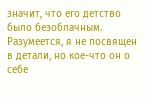значит, что его детство было безоблачным. Разумеется, я не посвящен в детали, но кое-что он о себе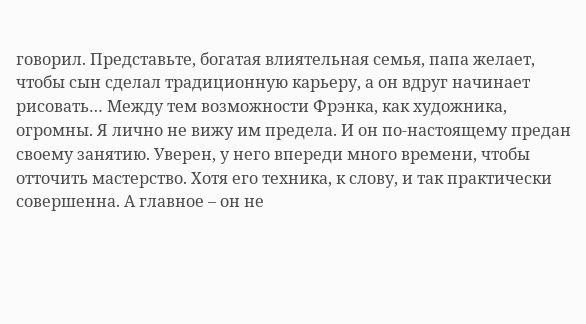говорил. Представьте, богатая влиятельная семья, папа желает, чтобы сын сделал традиционную карьеру, а он вдруг начинает рисовать… Между тем возможности Фрэнка, как художника, огромны. Я лично не вижу им предела. И он по-настоящему предан своему занятию. Уверен, у него впереди много времени, чтобы отточить мастерство. Хотя его техника, к слову, и так практически совершенна. А главное – он не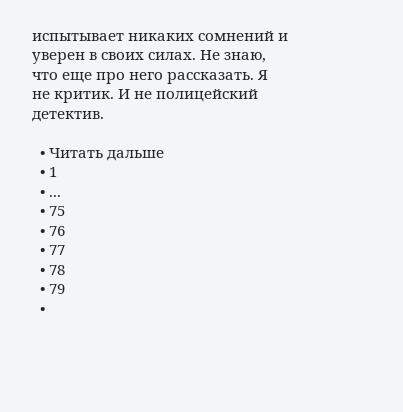испытывает никаких сомнений и уверен в своих силах. Не знаю, что еще про него рассказать. Я не критик. И не полицейский детектив.

  • Читать дальше
  • 1
  • ...
  • 75
  • 76
  • 77
  • 78
  • 79
  •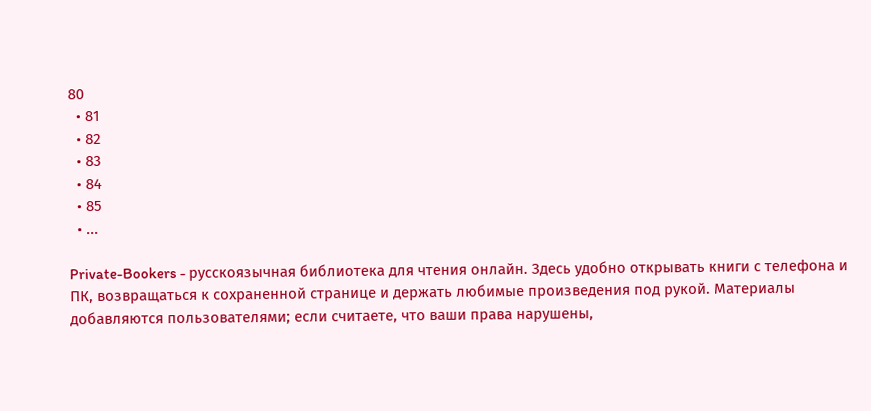80
  • 81
  • 82
  • 83
  • 84
  • 85
  • ...

Private-Bookers - русскоязычная библиотека для чтения онлайн. Здесь удобно открывать книги с телефона и ПК, возвращаться к сохраненной странице и держать любимые произведения под рукой. Материалы добавляются пользователями; если считаете, что ваши права нарушены,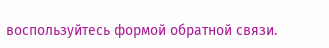воспользуйтесь формой обратной связи.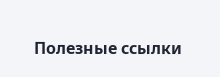Полезные ссылки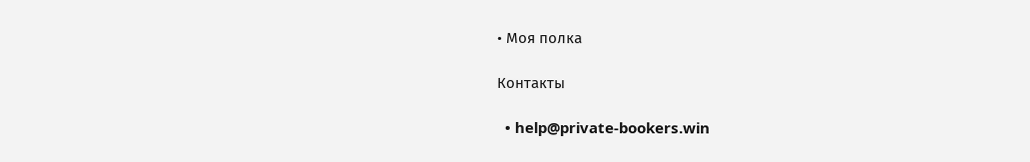• Моя полка

Контакты

  • help@private-bookers.win